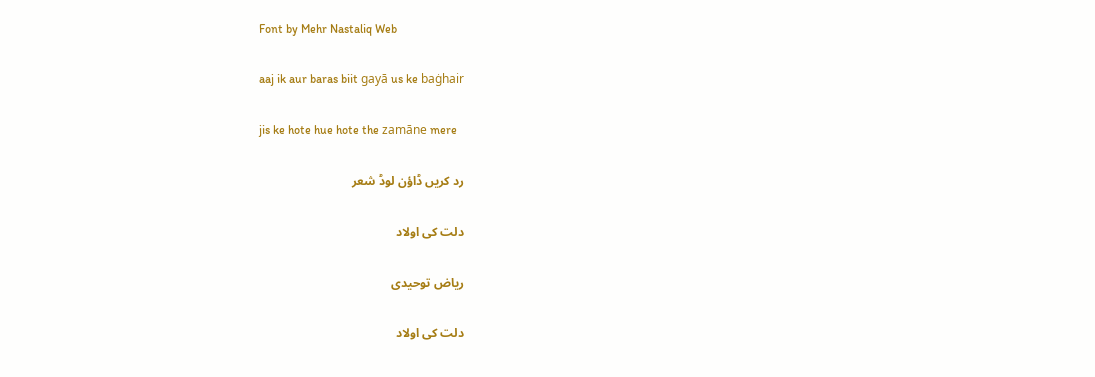Font by Mehr Nastaliq Web

aaj ik aur baras biit gayā us ke baġhair

jis ke hote hue hote the zamāne mere

رد کریں ڈاؤن لوڈ شعر

دلت کی اولاد

ریاض توحیدی

دلت کی اولاد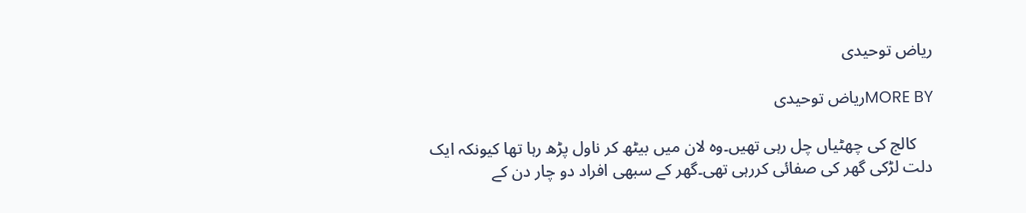ریاض توحیدی

MORE BYریاض توحیدی

    کالج کی چھٹیاں چل رہی تھیں۔وہ لان میں بیٹھ کر ناول پڑھ رہا تھا کیونکہ ایک دلت لڑکی گھر کی صفائی کررہی تھی۔گھر کے سبھی افراد دو چار دن کے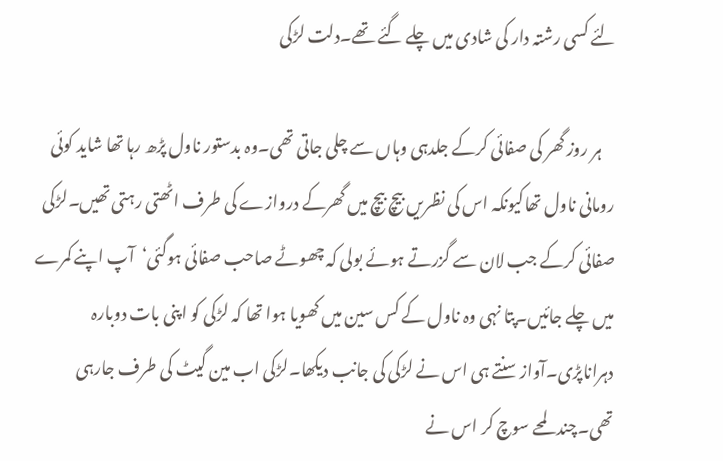لئے کسی رشتہ دار کی شادی میں چلے گئے تھے۔دلت لڑکی

    ہر روز گھر کی صفائی کرکے جلدہی وہاں سے چلی جاتی تھی۔وہ بدستور ناول پڑھ رہا تھا شاید کوئی رومانی ناول تھاکیونکہ اس کی نظریں بیچ بیچ میں گھرکے دروازے کی طرف اٹھتی رہتی تھیں۔لڑکی صفائی کرکے جب لان سے گزرتے ہوئے بولی کہ چھوٹے صاحب صفائی ہوگئی‘آپ اپنے کمرے میں چلے جائیں۔پتا نہی وہ ناول کے کس سین میں کھویا ہوا تھا کہ لڑکی کو اپنی بات دوبارہ دہراناپڑی۔آواز سنتے ہی اس نے لڑکی کی جانب دیکھا۔لڑکی اب مین گیٹ کی طرف جارہی تھی۔چند لمحے سوچ کر اس نے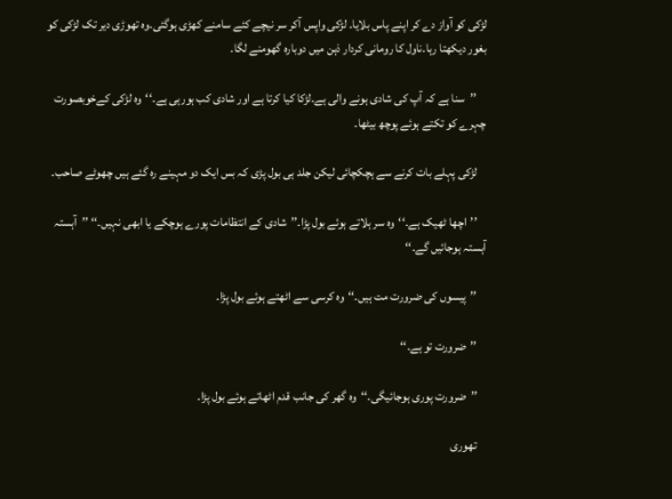لڑکی کو آواز دے کر اپنے پاس بلایا۔ لڑکی واپس آکر سر نیچے کئے سامنے کھڑی ہوگئی۔وہ تھوڑی دیر تک لڑکی کو بغور دیکھتا رہا۔ناول کا رومانی کردار ذہن میں دوبارہ گھومنے لگا۔

    ’’سنا ہے کہ آپ کی شادی ہونے والی ہے۔لڑکا کیا کرتا ہے اور شادی کب ہورہی ہے۔‘‘وہ لڑکی کےخوبصورت چہرے کو تکتے ہوئے پوچھ بیٹھا۔

    لڑکی پہلے بات کرنے سے ہچکچائی لیکن جلد ہی بول پڑی کہ بس ایک دو مہینے رہ گئے ہیں چھوٹے صاحب۔

    ’’اچھا ٹھیک ہے۔‘‘وہ سر ہلاتے ہوئے بول پڑا۔’’شادی کے انتظامات پورے ہوچکے یا ابھی نہیں۔‘‘ ’’آہستہ آہستہ ہوجائیں گے۔‘‘

    ’’پیسوں کی ضرورت مت ہیں۔‘‘وہ کرسی سے اٹھتے ہوئے بول پڑا۔

    ’’ضرورت تو ہے۔‘‘

    ’’ضرورت پوری ہوجائیگی۔‘‘وہ گھر کی جانب قدم اٹھاتے ہوئے بول پڑا۔

    تھوری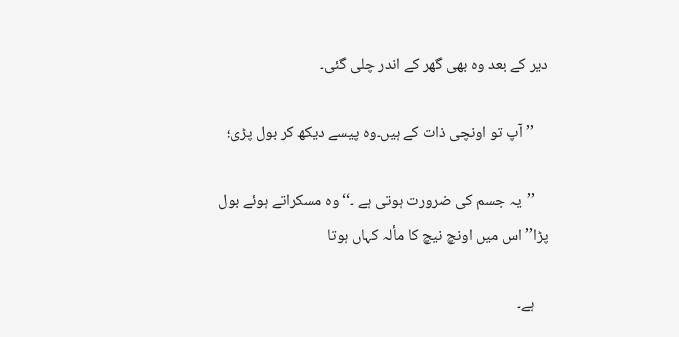دیر کے بعد وہ بھی گھر کے اندر چلی گئی۔

    ’’آپ تو اونچی ذات کے ہیں۔وہ پیسے دیکھ کر بول پڑی؛

    ’’یہ جسم کی ضرورت ہوتی ہے ۔‘‘وہ مسکراتے ہوئے بول پڑا’’اس میں اونچ نیچ کا مألہ کہاں ہوتا

    ہے۔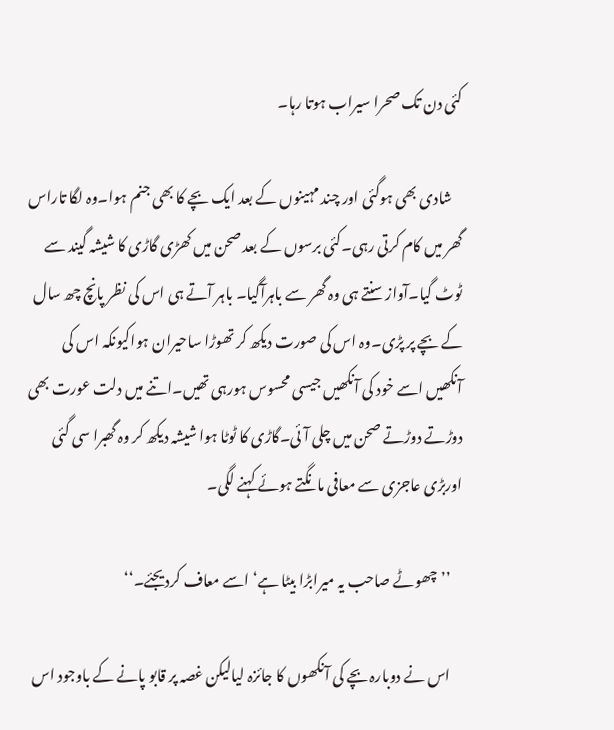کئی دن تک صحرا سیراب ہوتا رہا۔

    شادی بھی ہوگئی اور چند مہینوں کے بعد ایک بچے کا بھی جنم ہوا۔وہ لگا تاراس گھر میں کام کرتی رہی۔کئی برسوں کے بعد صحن میں کھڑی گاڑی کا شیشہ گیند سے ٹوٹ گیا۔آواز سنتے ہی وہ گھر سے باہرآگیا۔ باہر آتے ہی اس کی نظر پانچ چھ سال کے بچے پر پڑی۔وہ اس کی صورت دیکھ کر تھوڑا ساحیران ہواکیونکہ اس کی آنکھیں اسے خود کی آنکھیں جیسی محسوس ہورہی تھیں۔اتنے میں دلت عورت بھی دوڑتے دوڑتے صحن میں چلی آئی۔گاڑی کا ٹوٹا ہوا شیشہ دیکھ کر وہ گھبرا سی گئی اوربڑی عاجزی سے معافی مانگتے ہوئے کہنے لگی۔

    ’’چھوٹے صاحب یہ میرابڑا بیٹا ہے‘ اسے معاف کردیجئے۔‘‘

    اس نے دوبارہ بچے کی آنکھوں کا جائزہ لیالیکن غصہ پر قابو پانے کے باوجود اس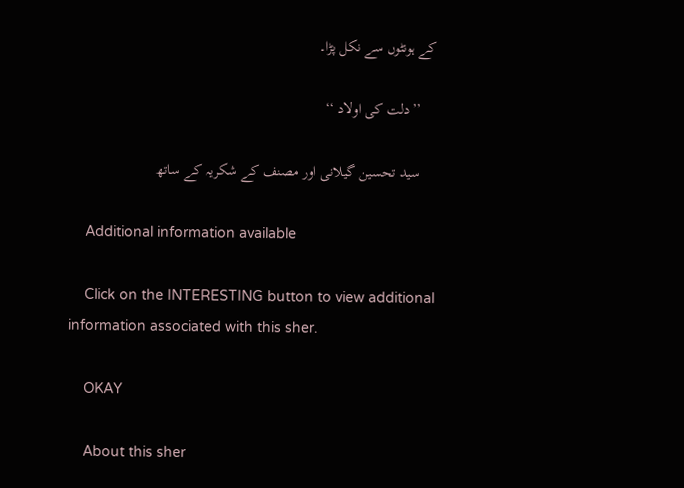کے ہونٹوں سے نکل پڑا۔

    ’’دلت کی اولاد ‘‘

    سید تحسین گیلانی اور مصنف کے شکریہ کے ساتھ

    Additional information available

    Click on the INTERESTING button to view additional information associated with this sher.

    OKAY

    About this sher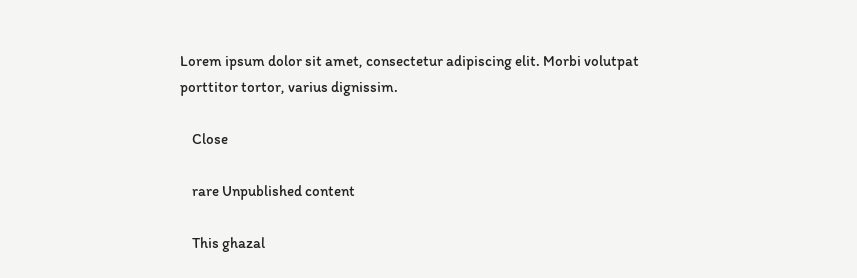Lorem ipsum dolor sit amet, consectetur adipiscing elit. Morbi volutpat porttitor tortor, varius dignissim.

    Close

    rare Unpublished content

    This ghazal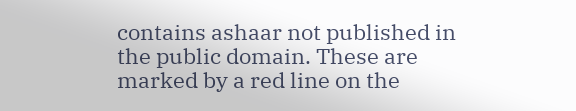contains ashaar not published in the public domain. These are marked by a red line on the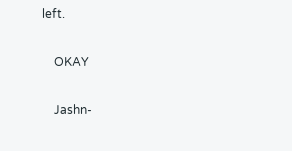left.

    OKAY

    Jashn-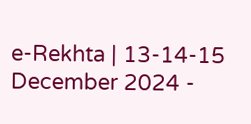e-Rekhta | 13-14-15 December 2024 -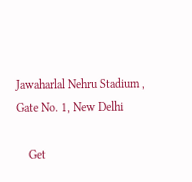Jawaharlal Nehru Stadium , Gate No. 1, New Delhi

    Get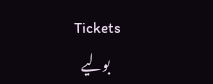Tickets
    بولیے